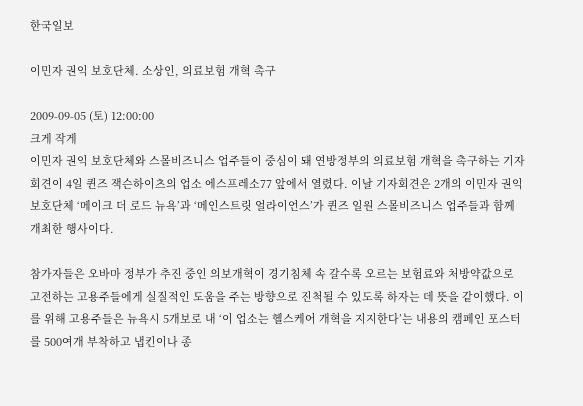한국일보

이민자 권익 보호단체. 소상인, 의료보험 개혁 촉구

2009-09-05 (토) 12:00:00
크게 작게
이민자 권익 보호단체와 스몰비즈니스 업주들이 중심이 돼 연방정부의 의료보험 개혁을 촉구하는 기자회견이 4일 퀸즈 잭슨하이츠의 업소 에스프레소77 앞에서 열렸다. 이날 기자회견은 2개의 이민자 권익보호단체 ‘메이크 더 로드 뉴욕’과 ‘메인스트릿 얼라이언스’가 퀸즈 일원 스몰비즈니스 업주들과 함께 개최한 행사이다.

참가자들은 오바마 정부가 추진 중인 의보개혁이 경기침체 속 갈수록 오르는 보험료와 처방약값으로 고전하는 고용주들에게 실질적인 도움을 주는 방향으로 진척될 수 있도록 하자는 데 뜻을 같이했다. 이를 위해 고용주들은 뉴욕시 5개보로 내 ‘이 업소는 헬스케어 개혁을 지지한다’는 내용의 캠페인 포스터를 500여개 부착하고 냅킨이나 종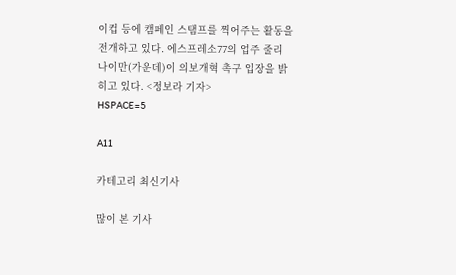이컵 등에 캠페인 스탬프를 찍어주는 활동을 전개하고 있다. 에스프레소77의 업주 줄리 나이만(가운데)이 의보개혁 촉구 입장을 밝히고 있다. <정보라 기자>
HSPACE=5

A11

카테고리 최신기사

많이 본 기사